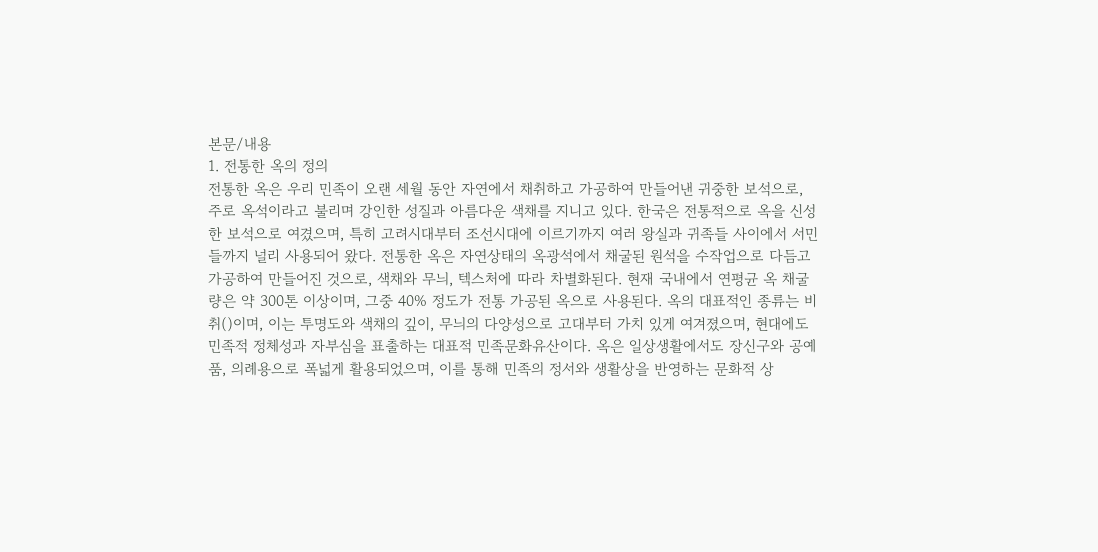본문/내용
1. 전통한 옥의 정의
전통한 옥은 우리 민족이 오랜 세월 동안 자연에서 채취하고 가공하여 만들어낸 귀중한 보석으로, 주로 옥석이라고 불리며 강인한 성질과 아름다운 색채를 지니고 있다. 한국은 전통적으로 옥을 신성한 보석으로 여겼으며, 특히 고려시대부터 조선시대에 이르기까지 여러 왕실과 귀족들 사이에서 서민들까지 널리 사용되어 왔다. 전통한 옥은 자연상태의 옥광석에서 채굴된 원석을 수작업으로 다듬고 가공하여 만들어진 것으로, 색채와 무늬, 텍스처에 따라 차별화된다. 현재 국내에서 연평균 옥 채굴량은 약 300톤 이상이며, 그중 40% 정도가 전통 가공된 옥으로 사용된다. 옥의 대표적인 종류는 비취()이며, 이는 투명도와 색채의 깊이, 무늬의 다양성으로 고대부터 가치 있게 여겨졌으며, 현대에도 민족적 정체성과 자부심을 표출하는 대표적 민족문화유산이다. 옥은 일상생활에서도 장신구와 공예품, 의례용으로 폭넓게 활용되었으며, 이를 통해 민족의 정서와 생활상을 반영하는 문화적 상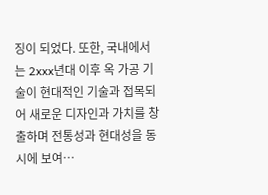징이 되었다. 또한, 국내에서는 2xxx년대 이후 옥 가공 기술이 현대적인 기술과 접목되어 새로운 디자인과 가치를 창출하며 전통성과 현대성을 동시에 보여…